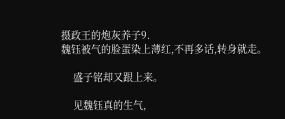摄政王的炮灰养子9.
魏钰被气的脸蛋染上薄红,不再多话,转身就走。

    盛子铭却又跟上来。

    见魏钰真的生气,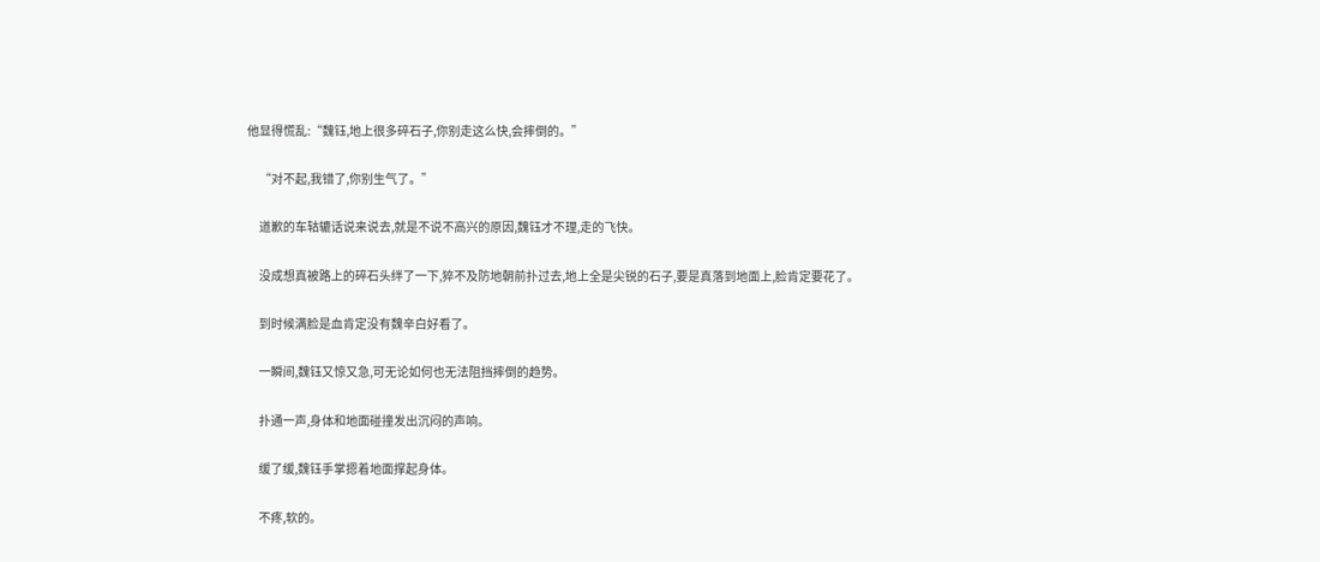他显得慌乱:“魏钰,地上很多碎石子,你别走这么快,会摔倒的。”

    “对不起,我错了,你别生气了。”

    道歉的车轱辘话说来说去,就是不说不高兴的原因,魏钰才不理,走的飞快。

    没成想真被路上的碎石头绊了一下,猝不及防地朝前扑过去,地上全是尖锐的石子,要是真落到地面上,脸肯定要花了。

    到时候满脸是血肯定没有魏辛白好看了。

    一瞬间,魏钰又惊又急,可无论如何也无法阻挡摔倒的趋势。

    扑通一声,身体和地面碰撞发出沉闷的声响。

    缓了缓,魏钰手掌摁着地面撑起身体。

    不疼,软的。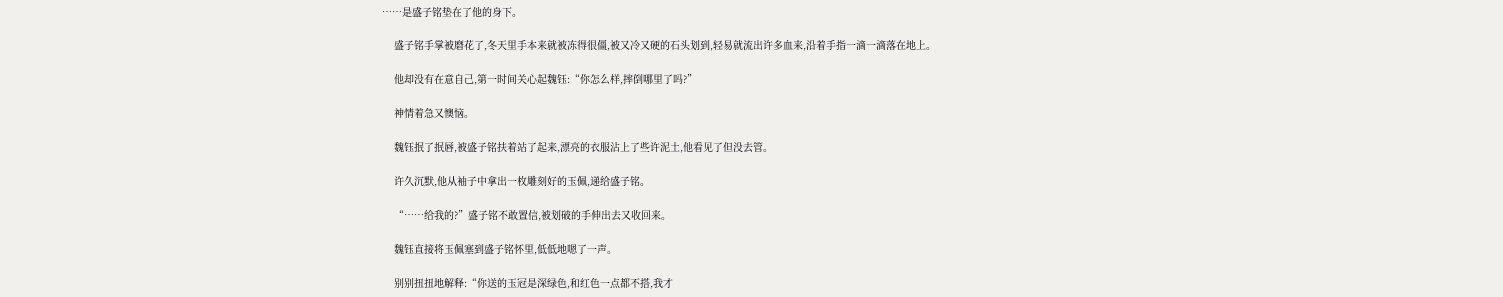……是盛子铭垫在了他的身下。

    盛子铭手掌被磨花了,冬天里手本来就被冻得很僵,被又冷又硬的石头划到,轻易就流出许多血来,沿着手指一滴一滴落在地上。

    他却没有在意自己,第一时间关心起魏钰:“你怎么样,摔倒哪里了吗?”

    神情着急又懊恼。

    魏钰抿了抿唇,被盛子铭扶着站了起来,漂亮的衣服沾上了些许泥土,他看见了但没去管。

    许久沉默,他从袖子中拿出一枚雕刻好的玉佩,递给盛子铭。

    “……给我的?”盛子铭不敢置信,被划破的手伸出去又收回来。

    魏钰直接将玉佩塞到盛子铭怀里,低低地嗯了一声。

    别别扭扭地解释:“你送的玉冠是深绿色,和红色一点都不搭,我才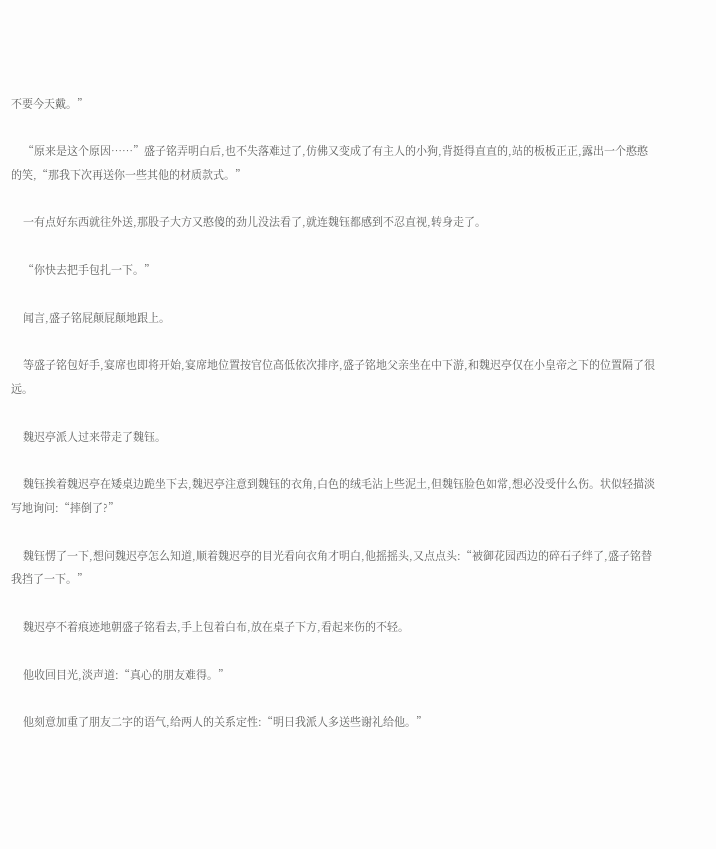不要今天戴。”

    “原来是这个原因……”盛子铭弄明白后,也不失落难过了,仿佛又变成了有主人的小狗,背挺得直直的,站的板板正正,露出一个憨憨的笑,“那我下次再送你一些其他的材质款式。”

    一有点好东西就往外送,那股子大方又憨傻的劲儿没法看了,就连魏钰都感到不忍直视,转身走了。

    “你快去把手包扎一下。”

    闻言,盛子铭屁颠屁颠地跟上。

    等盛子铭包好手,宴席也即将开始,宴席地位置按官位高低依次排序,盛子铭地父亲坐在中下游,和魏迟亭仅在小皇帝之下的位置隔了很远。

    魏迟亭派人过来带走了魏钰。

    魏钰挨着魏迟亭在矮桌边跪坐下去,魏迟亭注意到魏钰的衣角,白色的绒毛沾上些泥土,但魏钰脸色如常,想必没受什么伤。状似轻描淡写地询问:“摔倒了?”

    魏钰愣了一下,想问魏迟亭怎么知道,顺着魏迟亭的目光看向衣角才明白,他摇摇头,又点点头:“被御花园西边的碎石子绊了,盛子铭替我挡了一下。”

    魏迟亭不着痕迹地朝盛子铭看去,手上包着白布,放在桌子下方,看起来伤的不轻。

    他收回目光,淡声道:“真心的朋友难得。”

    他刻意加重了朋友二字的语气,给两人的关系定性:“明日我派人多送些谢礼给他。”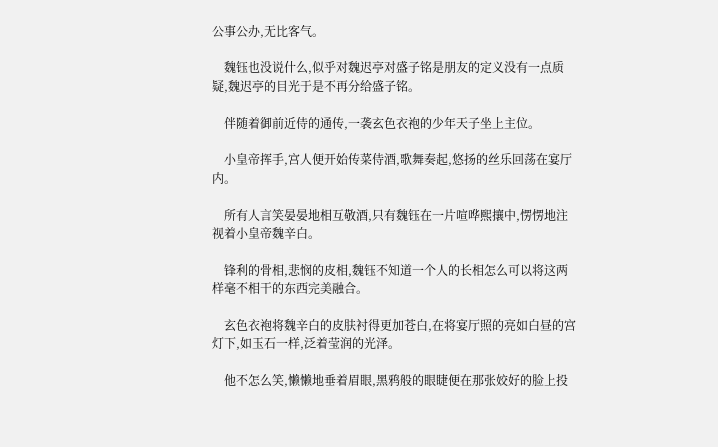公事公办,无比客气。

    魏钰也没说什么,似乎对魏迟亭对盛子铭是朋友的定义没有一点质疑,魏迟亭的目光于是不再分给盛子铭。

    伴随着御前近侍的通传,一袭玄色衣袍的少年天子坐上主位。

    小皇帝挥手,宫人便开始传菜侍酒,歌舞奏起,悠扬的丝乐回荡在宴厅内。

    所有人言笑晏晏地相互敬酒,只有魏钰在一片喧哗熙攘中,愣愣地注视着小皇帝魏辛白。

    锋利的骨相,悲悯的皮相,魏钰不知道一个人的长相怎么可以将这两样毫不相干的东西完美融合。

    玄色衣袍将魏辛白的皮肤衬得更加苍白,在将宴厅照的亮如白昼的宫灯下,如玉石一样,泛着莹润的光泽。

    他不怎么笑,懒懒地垂着眉眼,黑鸦般的眼睫便在那张姣好的脸上投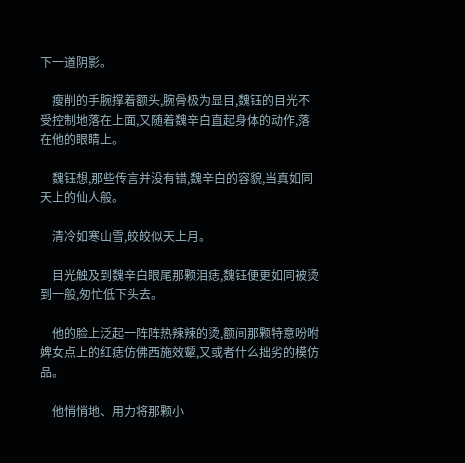下一道阴影。

    瘦削的手腕撑着额头,腕骨极为显目,魏钰的目光不受控制地落在上面,又随着魏辛白直起身体的动作,落在他的眼睛上。

    魏钰想,那些传言并没有错,魏辛白的容貌,当真如同天上的仙人般。

    清冷如寒山雪,皎皎似天上月。

    目光触及到魏辛白眼尾那颗泪痣,魏钰便更如同被烫到一般,匆忙低下头去。

    他的脸上泛起一阵阵热辣辣的烫,额间那颗特意吩咐婢女点上的红痣仿佛西施效颦,又或者什么拙劣的模仿品。

    他悄悄地、用力将那颗小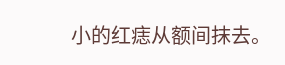小的红痣从额间抹去。